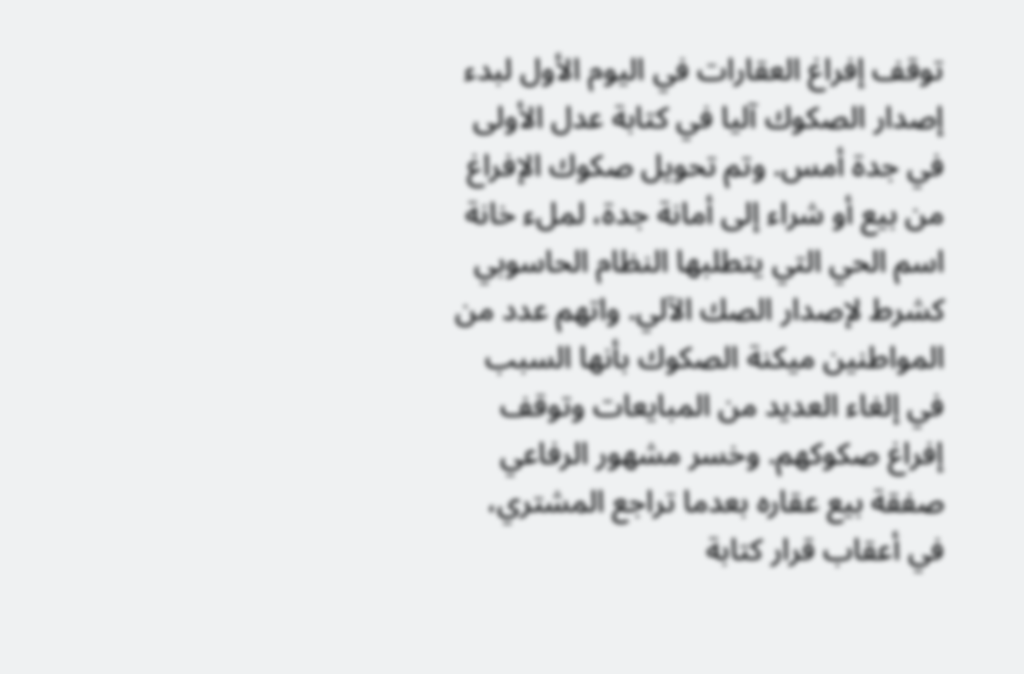توقف إفراغ العقارات في اليوم الأول لبدء إصدار الصكوك آليا في كتابة عدل الأولى في جدة أمس. وتم تحويل صكوك الإفراغ من بيع أو شراء إلى أمانة جدة، لملء خانة اسم الحي التي يتطلبها النظام الحاسوبي كشرط لإصدار الصك الآلي. واتهم عدد من المواطنين ميكنة الصكوك بأنها السبب في إلغاء العديد من المبايعات وتوقف إفراغ صكوكهم. وخسر مشهور الرفاعي صفقة بيع عقاره بعدما تراجع المشتري، في أعقاب قرار كتابة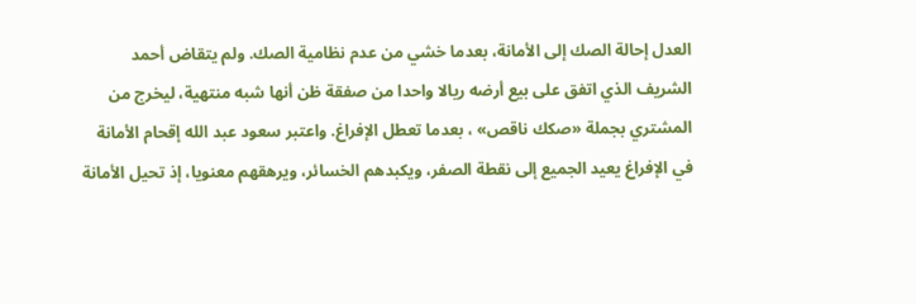العدل إحالة الصك إلى الأمانة، بعدما خشي من عدم نظامية الصك. ولم يتقاض أحمد الشريف الذي اتفق على بيع أرضه ريالا واحدا من صفقة ظن أنها شبه منتهية، ليخرج من المشتري بجملة «صكك ناقص» ، بعدما تعطل الإفراغ. واعتبر سعود عبد الله إقحام الأمانة في الإفراغ يعيد الجميع إلى نقطة الصفر، ويكبدهم الخسائر، ويرهقهم معنويا، إذ تحيل الأمانة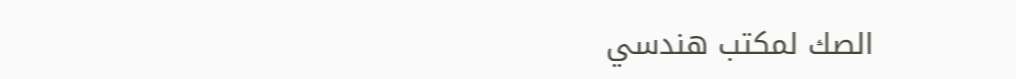الصك لمكتب هندسي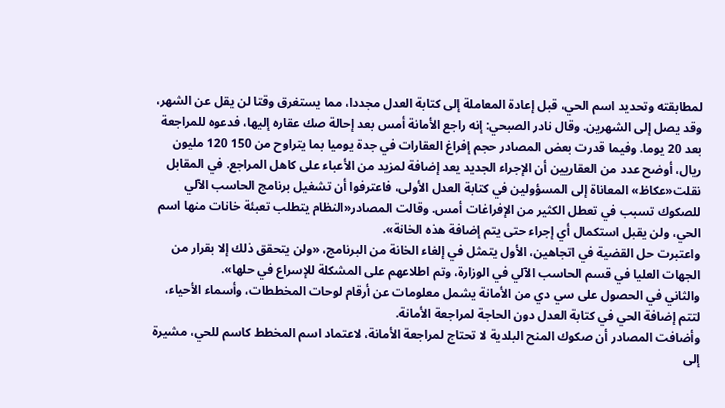لمطابقته وتحديد اسم الحي، قبل إعادة المعاملة إلى كتابة العدل مجددا، مما يستغرق وقتا لن يقل عن الشهر، وقد يصل إلى الشهرين. وقال نادر الصبحي: إنه راجع الأمانة أمس بعد إحالة صك عقاره إليها، فدعوه للمراجعة بعد 20 يوما. وفيما قدرت بعض المصادر حجم إفراغ العقارات في جدة يوميا بما يتراوح من 150 120 مليون ريال، أوضح عدد من العقاريين أن الإجراء الجديد يعد إضافة لمزيد من الأعباء على كاهل المراجع. في المقابل نقلت«عكاظ» المعاناة إلى المسؤولين في كتابة العدل الأولى، فاعترفوا أن تشغيل برنامج الحاسب الآلي للصكوك تسبب في تعطل الكثير من الإفراغات أمس. وقالت المصادر«النظام يتطلب تعبئة خانات منها اسم الحي، ولن يقبل استكمال أي إجراء حتى يتم إضافة هذه الخانة».
واعتبرت حل القضية في اتجاهين، الأول يتمثل في إلغاء الخانة من البرنامج، «ولن يتحقق ذلك إلا بقرار من الجهات العليا في قسم الحاسب الآلي في الوزارة، وتم اطلاعهم على المشكلة للإسراع في حلها».
والثاني في الحصول على سي دي من الأمانة يشمل معلومات عن أرقام لوحات المخططات، وأسماء الأحياء، لتتم إضافة الحي في كتابة العدل دون الحاجة لمراجعة الأمانة.
وأضافت المصادر أن صكوك المنح البلدية لا تحتاج لمراجعة الأمانة، لاعتماد اسم المخطط كاسم للحي، مشيرة إلى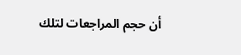أن حجم المراجعات لتلك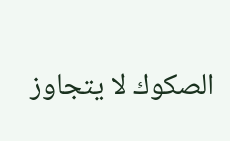الصكوك لا يتجاوز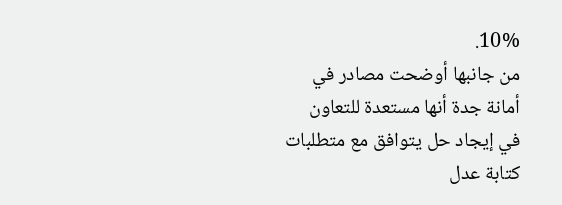10%.
من جانبها أوضحت مصادر في أمانة جدة أنها مستعدة للتعاون في إيجاد حل يتوافق مع متطلبات كتابة عدل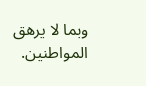وبما لا يرهق المواطنين.